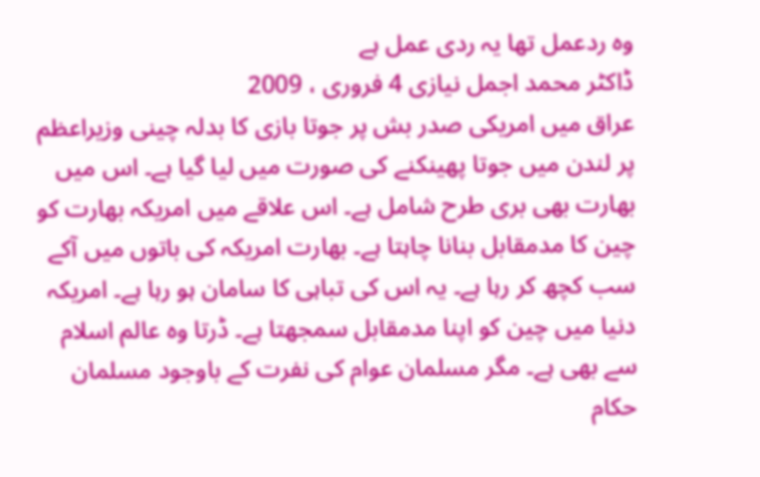وہ ردعمل تھا یہ ردی عمل ہے
ڈاکٹر محمد اجمل نیازی 4 فروری ، 2009
عراق میں امریکی صدر بش پر جوتا بازی کا بدلہ چینی وزیراعظم پر لندن میں جوتا پھینکنے کی صورت میں لیا گیا ہے۔ اس میں بھارت بھی بری طرح شامل ہے۔ اس علاقے میں امریکہ بھارت کو چین کا مدمقابل بنانا چاہتا ہے۔ بھارت امریکہ کی باتوں میں آکے سب کچھ کر رہا ہے۔ یہ اس کی تباہی کا سامان ہو رہا ہے۔ امریکہ دنیا میں چین کو اپنا مدمقابل سمجھتا ہے۔ ڈرتا وہ عالم اسلام سے بھی ہے۔ مگر مسلمان عوام کی نفرت کے باوجود مسلمان حکام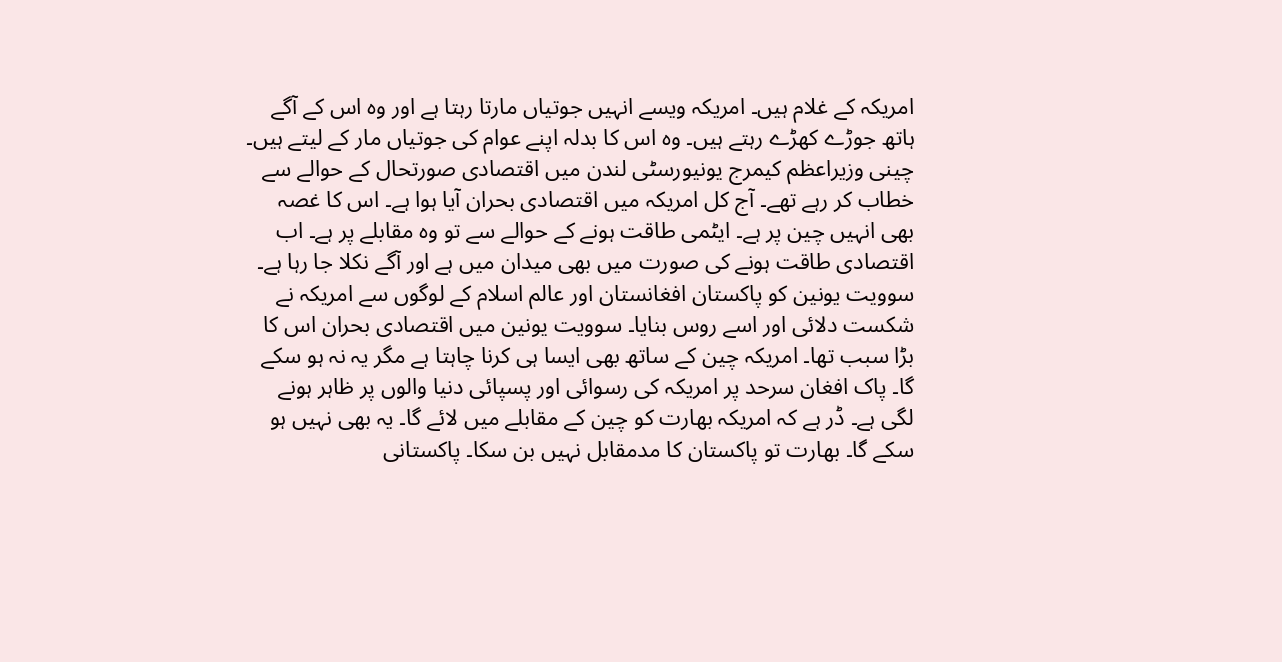امریکہ کے غلام ہیں۔ امریکہ ویسے انہیں جوتیاں مارتا رہتا ہے اور وہ اس کے آگے ہاتھ جوڑے کھڑے رہتے ہیں۔ وہ اس کا بدلہ اپنے عوام کی جوتیاں مار کے لیتے ہیں۔
چینی وزیراعظم کیمرج یونیورسٹی لندن میں اقتصادی صورتحال کے حوالے سے خطاب کر رہے تھے۔ آج کل امریکہ میں اقتصادی بحران آیا ہوا ہے۔ اس کا غصہ بھی انہیں چین پر ہے۔ ایٹمی طاقت ہونے کے حوالے سے تو وہ مقابلے پر ہے۔ اب اقتصادی طاقت ہونے کی صورت میں بھی میدان میں ہے اور آگے نکلا جا رہا ہے۔ سوویت یونین کو پاکستان افغانستان اور عالم اسلام کے لوگوں سے امریکہ نے شکست دلائی اور اسے روس بنایا۔ سوویت یونین میں اقتصادی بحران اس کا بڑا سبب تھا۔ امریکہ چین کے ساتھ بھی ایسا ہی کرنا چاہتا ہے مگر یہ نہ ہو سکے گا۔ پاک افغان سرحد پر امریکہ کی رسوائی اور پسپائی دنیا والوں پر ظاہر ہونے لگی ہے۔ ڈر ہے کہ امریکہ بھارت کو چین کے مقابلے میں لائے گا۔ یہ بھی نہیں ہو سکے گا۔ بھارت تو پاکستان کا مدمقابل نہیں بن سکا۔ پاکستانی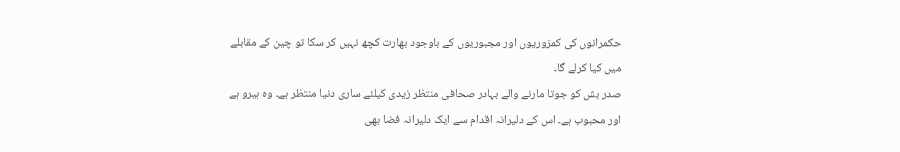حکمرانوں کی کمزوریوں اور مجبوریوں کے باوجود بھارت کچھ نہیں کر سکا تو چین کے مقابلے میں کیا کرلے گا۔
صدر بش کو جوتا مارنے والے بہادر صحافی منتظر زیدی کیلئے ساری دنیا منتظر ہے۔ وہ ہیرو ہے اور محبوب ہے۔ اس کے دلیرانہ اقدام سے ایک دلیرانہ فضا بھی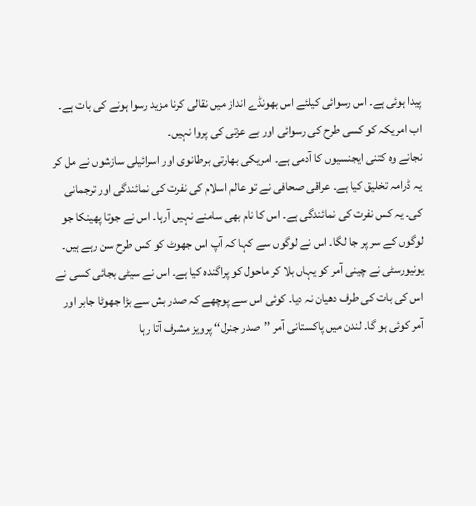پیدا ہوئی ہے۔ اس رسوائی کیلئے اس بھونڈے انداز میں نقالی کرنا مزید رسوا ہونے کی بات ہے۔ اب امریکہ کو کسی طرح کی رسوائی اور بے عزتی کی پروا نہیں۔
نجانے وہ کتنی ایجنسیوں کا آدمی ہے۔ امریکی بھارتی برطانوی اور اسرائیلی سازشوں نے مل کر یہ ڈرامہ تخلیق کیا ہے۔ عراقی صحافی نے تو عالم اسلام کی نفرت کی نمائندگی اور ترجمانی کی۔ یہ کس نفرت کی نمائندگی ہے۔ اس کا نام بھی سامنے نہیں آرہا۔ اس نے جوتا پھینکا جو لوگوں کے سر پر جا لگا۔ اس نے لوگوں سے کہا کہ آپ اس جھوٹ کو کس طرح سن رہے ہیں۔ یونیورسٹی نے چینی آمر کو یہاں بلا کر ماحول کو پراگندہ کیا ہے۔ اس نے سیٹی بجائی کسی نے اس کی بات کی طرف دھیان نہ دیا۔ کوئی اس سے پوچھے کہ صدر بش سے بڑا جھوٹا جابر اور آمر کوئی ہو گا۔ لندن میں پاکستانی آمر ’’صدر جنرل‘‘ پرویز مشرف آتا رہا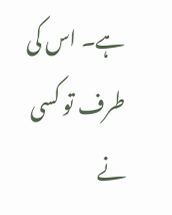ہے۔ اس کی طرف تو کسی نے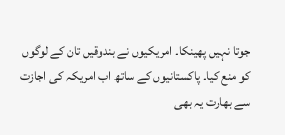جوتا نہیں پھینکا۔ امریکیوں نے بندوقیں تان کے لوگوں کو منع کیا۔ پاکستانیوں کے ساتھ اب امریکہ کی اجازت سے بھارت یہ بھی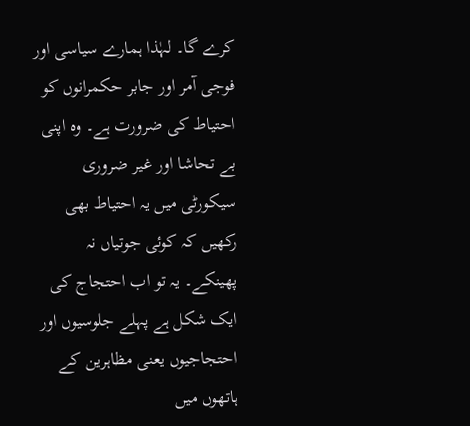کرے گا۔ لہٰذا ہمارے سیاسی اور فوجی آمر اور جابر حکمرانوں کو احتیاط کی ضرورت ہے۔ وہ اپنی بے تحاشا اور غیر ضروری سیکورٹی میں یہ احتیاط بھی رکھیں کہ کوئی جوتیاں نہ پھینکے۔ یہ تو اب احتجاج کی ایک شکل ہے پہلے جلوسیوں اور احتجاجیوں یعنی مظاہرین کے ہاتھوں میں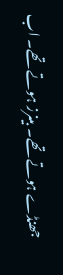جھنڈے ہوتے تھے۔ بینرز ہوتے تھے۔ اب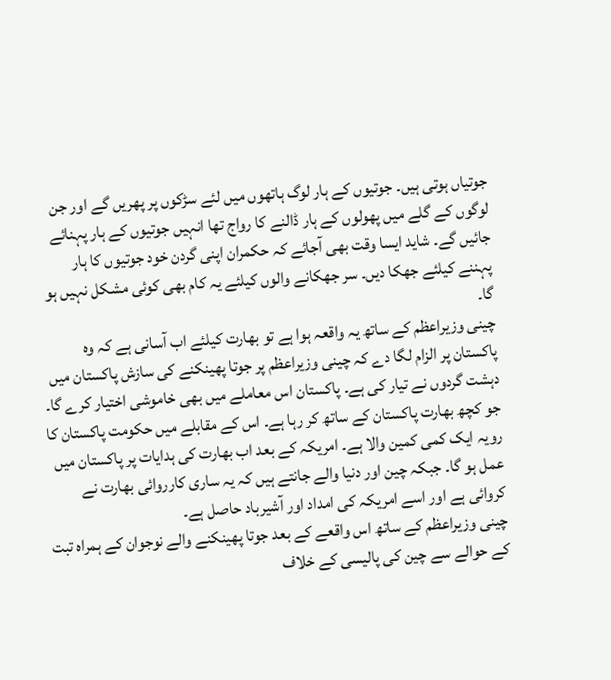جوتیاں ہوتی ہیں۔ جوتیوں کے ہار لوگ ہاتھوں میں لئے سڑکوں پر پھریں گے اور جن لوگوں کے گلے میں پھولوں کے ہار ڈالنے کا رواج تھا انہیں جوتیوں کے ہار پہنائے جائیں گے۔ شاید ایسا وقت بھی آجائے کہ حکمران اپنی گردن خود جوتیوں کا ہار پہننے کیلئے جھکا دیں۔ سر جھکانے والوں کیلئے یہ کام بھی کوئی مشکل نہیں ہو گا۔
چینی وزیراعظم کے ساتھ یہ واقعہ ہوا ہے تو بھارت کیلئے اب آسانی ہے کہ وہ پاکستان پر الزام لگا دے کہ چینی وزیراعظم پر جوتا پھینکنے کی سازش پاکستان میں دہشت گردوں نے تیار کی ہے۔ پاکستان اس معاملے میں بھی خاموشی اختیار کرے گا۔ جو کچھ بھارت پاکستان کے ساتھ کر رہا ہے۔ اس کے مقابلے میں حکومت پاکستان کا رویہ ایک کمی کمین والا ہے۔ امریکہ کے بعد اب بھارت کی ہدایات پر پاکستان میں عمل ہو گا۔ جبکہ چین اور دنیا والے جانتے ہیں کہ یہ ساری کارروائی بھارت نے کروائی ہے اور اسے امریکہ کی امداد اور آشیرباد حاصل ہے۔
چینی وزیراعظم کے ساتھ اس واقعے کے بعد جوتا پھینکنے والے نوجوان کے ہمراہ تبت کے حوالے سے چین کی پالیسی کے خلاف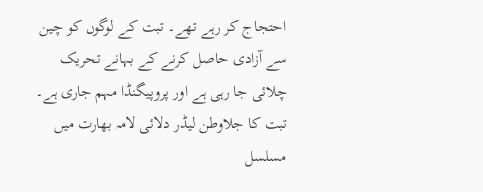احتجاج کر رہے تھے۔ تبت کے لوگوں کو چین سے آزادی حاصل کرنے کے بہانے تحریک چلائی جا رہی ہے اور پروپیگنڈا مہم جاری ہے۔ تبت کا جلاوطن لیڈر دلائی لامہ بھارت میں مسلسل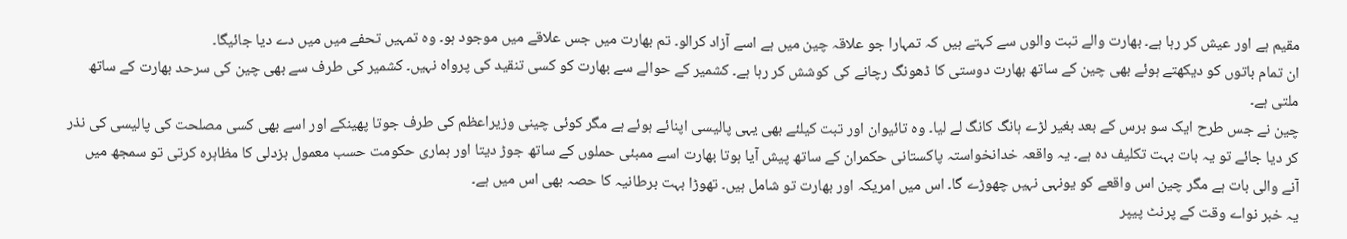مقیم ہے اور عیش کر رہا ہے۔ بھارت والے تبت والوں سے کہتے ہیں کہ تمہارا جو علاقہ چین میں ہے اسے آزاد کرالو۔ تم بھارت میں جس علاقے میں موجود ہو۔ وہ تمہیں تحفے میں میں دے دیا جائیگا۔
ان تمام باتوں کو دیکھتے ہوئے بھی چین کے ساتھ بھارت دوستی کا ڈھونگ رچانے کی کوشش کر رہا ہے۔ کشمیر کے حوالے سے بھارت کو کسی تنقید کی پرواہ نہیں۔ کشمیر کی طرف سے بھی چین کی سرحد بھارت کے ساتھ ملتی ہے۔
چین نے جس طرح ایک سو برس کے بعد بغیر لڑے ہانگ کانگ لے لیا۔ وہ تائیوان اور تبت کیلئے بھی یہی پالیسی اپنائے ہوئے ہے مگر کوئی چینی وزیراعظم کی طرف جوتا پھینکے اور اسے بھی کسی مصلحت کی پالیسی کی نذر کر دیا جائے تو یہ بات بہت تکلیف دہ ہے۔ یہ واقعہ خدانخواستہ پاکستانی حکمران کے ساتھ پیش آیا ہوتا بھارت اسے ممبئی حملوں کے ساتھ جوڑ دیتا اور ہماری حکومت حسب معمول بزدلی کا مظاہرہ کرتی تو سمجھ میں آنے والی بات ہے مگر چین اس واقعے کو یونہی نہیں چھوڑے گا۔ اس میں امریکہ اور بھارت تو شامل ہیں۔ تھوڑا بہت برطانیہ کا حصہ بھی اس میں ہے۔
یہ خبر نواے وقت کے پرنٹ پیپر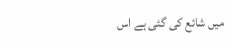میں شائع کی گئی ہے اس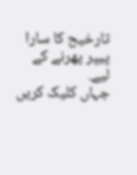تارخیح کا سارا پیپر پھرنے کے لیے.
جہاں کلیک کریں